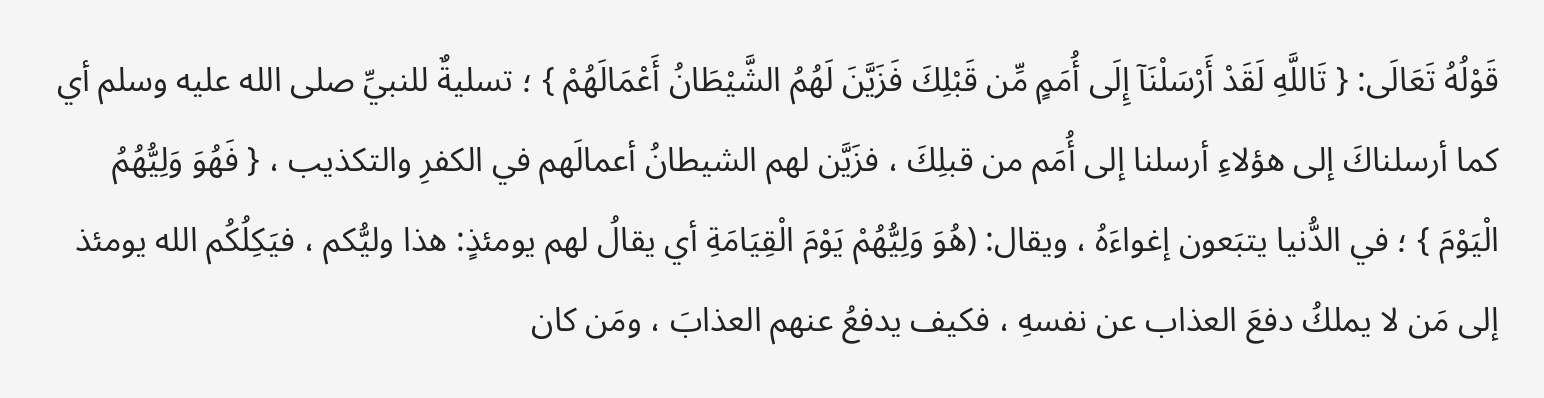قَوْلُهُ تَعَالَى: { تَاللَّهِ لَقَدْ أَرْسَلْنَآ إِلَى أُمَمٍ مِّن قَبْلِكَ فَزَيَّنَ لَهُمُ الشَّيْطَانُ أَعْمَالَهُمْ } ؛ تسليةٌ للنبيِّ صلى الله عليه وسلم أي كما أرسلناكَ إلى هؤلاءِ أرسلنا إلى أُمَم من قبلِكَ ، فزَيَّن لهم الشيطانُ أعمالَهم في الكفرِ والتكذيب ، { فَهُوَ وَلِيُّهُمُ الْيَوْمَ } ؛ في الدُّنيا يتبَعون إغواءَهُ ، ويقال: (هُوَ وَلِيُّهُمْ يَوْمَ الْقِيَامَةِ أي يقالُ لهم يومئذٍ: هذا وليُّكم ، فيَكِلُكُم الله يومئذ إلى مَن لا يملكُ دفعَ العذاب عن نفسهِ ، فكيف يدفعُ عنهم العذابَ ، ومَن كان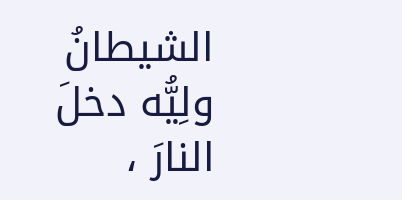الشيطانُ ولِيُّه دخلَ النارَ ،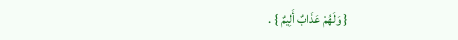{ وَلَهُمْ عَذَابٌ أَلِيمٌ } .